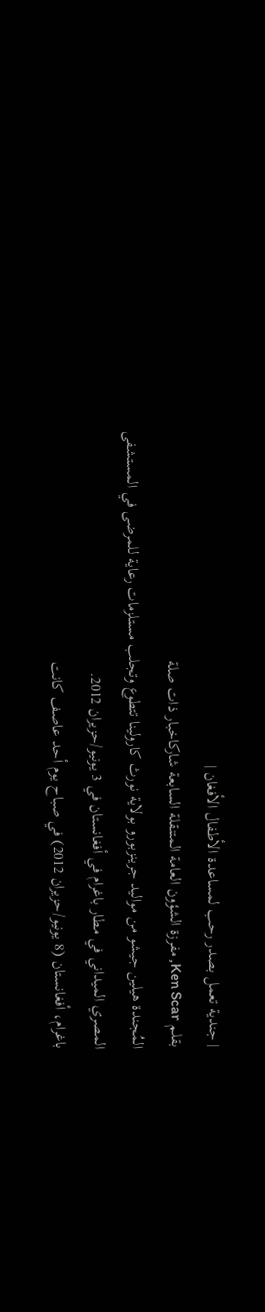| جندية تعمل بصدر رحب لمساعدة الأطفال الأفغان |
بقلم Ken Scar, مفرزة الشؤون العامة المتنقلة السابعة شاركاخبار ذات صلة
المُجندة هيلين جيشو من مواليد جرينزبورو بولاية نورث كارولينا تتطوع وتجلب مستلزمات رعاية للمرضى في المستشفى المصري الميداني في مطار باغرام في أفغانستان في 3 يونيو/حزيران 2012.
باغرام، أفغانستان (8 يونيو/حزيران 2012) في صباح يوم أحد عاصف كانت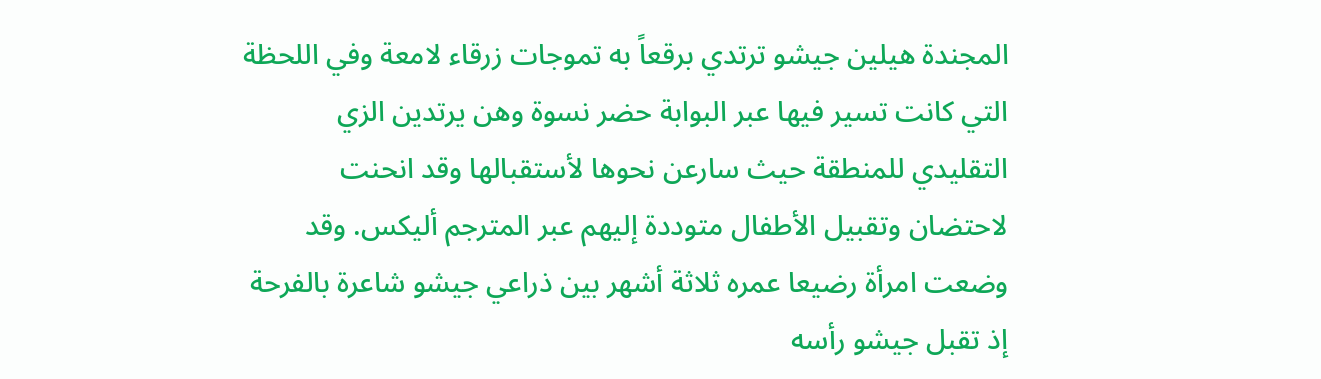المجندة هيلين جيشو ترتدي برقعاً به تموجات زرقاء لامعة وفي اللحظة التي كانت تسير فيها عبر البوابة حضر نسوة وهن يرتدين الزي التقليدي للمنطقة حيث سارعن نحوها لأستقبالها وقد انحنت لاحتضان وتقبيل الأطفال متوددة إليهم عبر المترجم أليكس. وقد وضعت امرأة رضيعا عمره ثلاثة أشهر بين ذراعي جيشو شاعرة بالفرحة إذ تقبل جيشو رأسه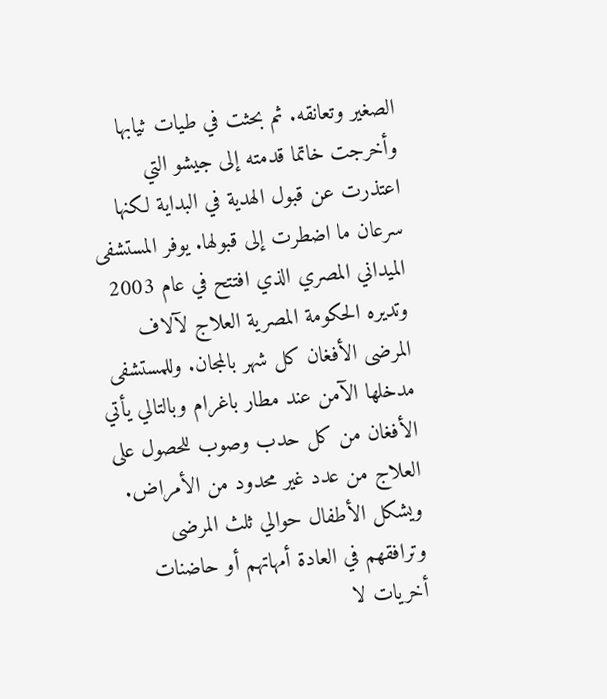الصغير وتعانقه. ثم بحثت في طيات ثيابها وأخرجت خاتما قدمته إلى جيشو التي اعتذرت عن قبول الهدية في البداية لكنها سرعان ما اضطرت إلى قبولها. يوفر المستشفى الميداني المصري الذي افتتح في عام 2003 وتديره الحكومة المصرية العلاج لآلاف المرضى الأفغان كل شهر بالمجان. وللمستشفى مدخلها الآمن عند مطار باغرام وبالتالي يأتي الأفغان من كل حدب وصوب للحصول على العلاج من عدد غير محدود من الأمراض. ويشكل الأطفال حوالي ثلث المرضى وترافقهم في العادة أمهاتهم أو حاضنات أخريات لا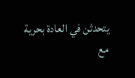يتحدثن في العادة بحرية مع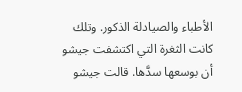الأطباء والصيادلة الذكور. وتلك كانت الثغرة التي اكتشفت جيشو أن بوسعها سدَّها. قالت جيشو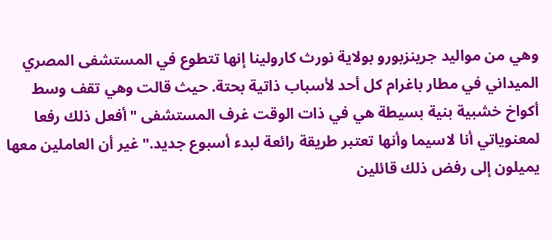وهي من مواليد جرينزبورو بولاية نورث كارولينا إنها تتطوع في المستشفى المصري الميداني في مطار باغرام كل أحد لأسباب ذاتية بحتة. حيث قالت وهي تقف وسط أكواخ خشبية بنية بسيطة هي في ذات الوقت غرف المستشفى "أفعل ذلك رفعا لمعنوياتي أنا لاسيما وأنها تعتبر طريقة رائعة لبدء أسبوع جديد." غير أن العاملين معها يميلون إلى رفض ذلك قائلين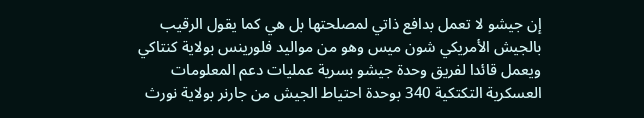إن جيشو لا تعمل بدافع ذاتي لمصلحتها بل هي كما يقول الرقيب بالجيش الأمريكي شون ميس وهو من مواليد فلورينس بولاية كنتاكي ويعمل قائدا لفريق وحدة جيشو بسرية عمليات دعم المعلومات العسكرية التكتكية 340 بوحدة احتياط الجيش من جارنر بولاية نورث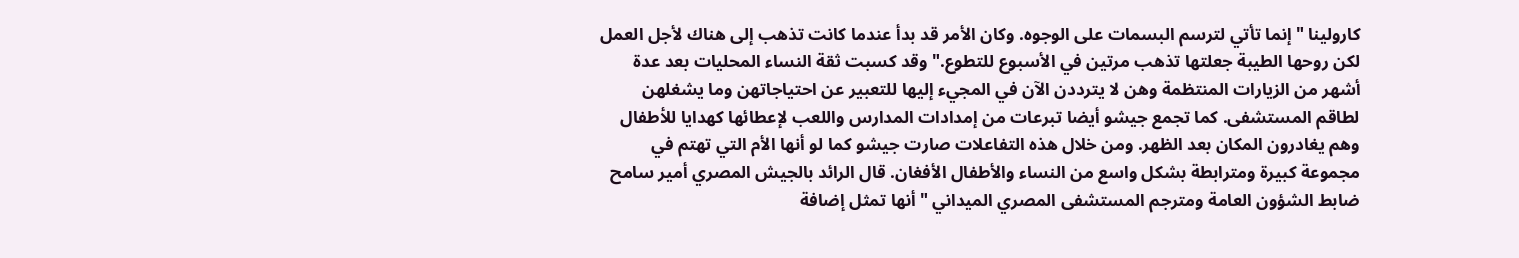كارولينا "إنما تأتي لترسم البسمات على الوجوه. وكان الأمر قد بدأ عندما كانت تذهب إلى هناك لأجل العمل لكن روحها الطيبة جعلتها تذهب مرتين في الأسبوع للتطوع." وقد كسبت ثقة النساء المحليات بعد عدة أشهر من الزيارات المنتظمة وهن لا يترددن الآن في المجيء إليها للتعبير عن احتياجاتهن وما يشغلهن لطاقم المستشفى. كما تجمع جيشو أيضا تبرعات من إمدادات المدارس واللعب لإعطائها كهدايا للأطفال وهم يغادرون المكان بعد الظهر. ومن خلال هذه التفاعلات صارت جيشو كما لو أنها الأم التي تهتم في مجموعة كبيرة ومترابطة بشكل واسع من النساء والأطفال الأفغان. قال الرائد بالجيش المصري أمير سامح ضابط الشؤون العامة ومترجم المستشفى المصري الميداني "أنها تمثل إضافة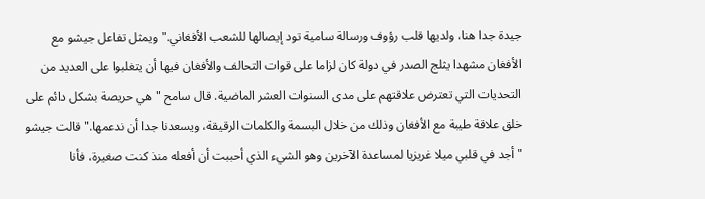جيدة جدا هنا، ولديها قلب رؤوف ورسالة سامية تود إيصالها للشعب الأفغاني." ويمثل تفاعل جيشو مع الأفغان مشهدا يثلج الصدر في دولة كان لزاما على قوات التحالف والأفغان فيها أن يتغلبوا على العديد من التحديات التي تعترض علاقتهم على مدى السنوات العشر الماضية. قال سامح "هي حريصة بشكل دائم على خلق علاقة طيبة مع الأفغان وذلك من خلال البسمة والكلمات الرقيقة، ويسعدنا جدا أن ندعمها." قالت جيشو "أجد في قلبي ميلا غريزيا لمساعدة الآخرين وهو الشيء الذي أحببت أن أفعله منذ كنت صغيرة، فأنا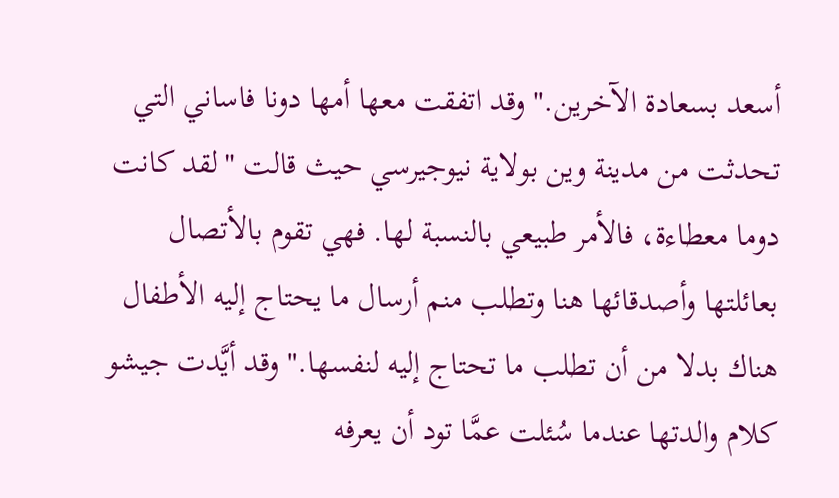أسعد بسعادة الآخرين." وقد اتفقت معها أمها دونا فاساني التي تحدثت من مدينة وين بولاية نيوجيرسي حيث قالت "لقد كانت دوما معطاءة، فالأمر طبيعي بالنسبة لها. فهي تقوم بالأتصال بعائلتها وأصدقائها هنا وتطلب منم أرسال ما يحتاج إليه الأطفال هناك بدلا من أن تطلب ما تحتاج إليه لنفسها." وقد أيَّدت جيشو كلام والدتها عندما سُئلت عمَّا تود أن يعرفه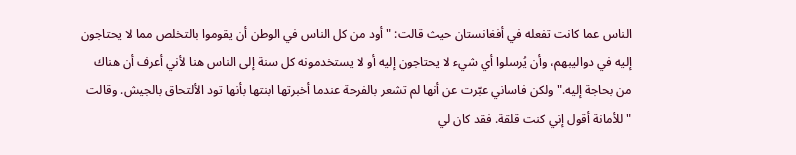الناس عما كانت تفعله في أفغانستان حيث قالت: "أود من كل الناس في الوطن أن يقوموا بالتخلص مما لا يحتاجون إليه في دواليبهم، وأن يُرسلوا أي شيء لا يحتاجون إليه أو لا يستخدمونه كل سنة إلى الناس هنا لأني أعرف أن هناك من بحاجة إليه." ولكن فاساني عبّرت عن أنها لم تشعر بالفرحة عندما أخبرتها ابنتها بأنها تود الألتحاق بالجيش. وقالت "للأمانة أقول إني كنت قلقة. فقد كان لي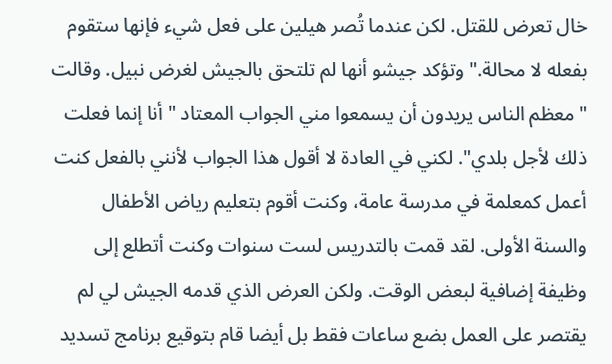خال تعرض للقتل. لكن عندما تُصر هيلين على فعل شيء فإنها ستقوم بفعله لا محالة." وتؤكد جيشو أنها لم تلتحق بالجيش لغرض نبيل. وقالت "معظم الناس يريدون أن يسمعوا مني الجواب المعتاد "أنا إنما فعلت ذلك لأجل بلدي". لكني في العادة لا أقول هذا الجواب لأنني بالفعل كنت أعمل كمعلمة في مدرسة عامة، وكنت أقوم بتعليم رياض الأطفال والسنة الأولى. لقد قمت بالتدريس لست سنوات وكنت أتطلع إلى وظيفة إضافية لبعض الوقت. ولكن العرض الذي قدمه الجيش لي لم يقتصر على العمل بضع ساعات فقط بل أيضا قام بتوقيع برنامج تسديد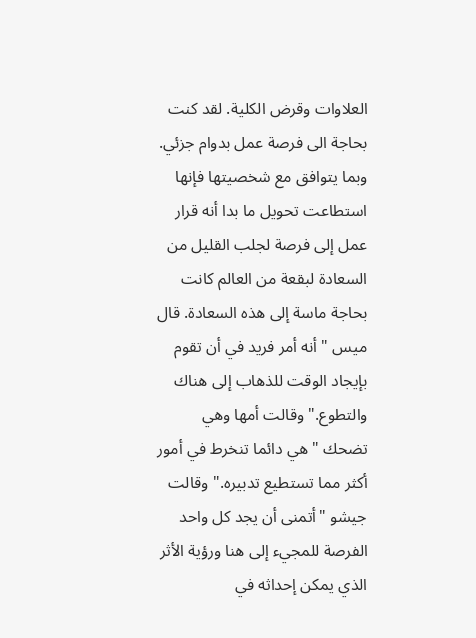العلاوات وقرض الكلية. لقد كنت بحاجة الى فرصة عمل بدوام جزئي. وبما يتوافق مع شخصيتها فإنها استطاعت تحويل ما بدا أنه قرار عمل إلى فرصة لجلب القليل من السعادة لبقعة من العالم كانت بحاجة ماسة إلى هذه السعادة. قال ميس "أنه أمر فريد في أن تقوم بإيجاد الوقت للذهاب إلى هناك والتطوع." وقالت أمها وهي تضحك "هي دائما تنخرط في أمور أكثر مما تستطيع تدبيره." وقالت جيشو "أتمنى أن يجد كل واحد الفرصة للمجيء إلى هنا ورؤية الأثر الذي يمكن إحداثه في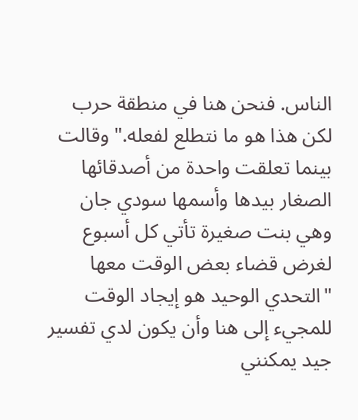الناس. فنحن هنا في منطقة حرب لكن هذا هو ما نتطلع لفعله." وقالت بينما تعلقت واحدة من أصدقائها الصغار بيدها وأسمها سودي جان وهي بنت صغيرة تأتي كل أسبوع لغرض قضاء بعض الوقت معها "التحدي الوحيد هو إيجاد الوقت للمجيء إلى هنا وأن يكون لدي تفسير جيد يمكنني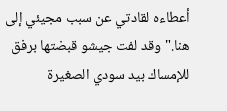أعطاءه لقادتي عن سبب مجيئي إلى هنا." وقد لفت جيشو قبضتها برفق للإمساك بيد سودي الصغيرة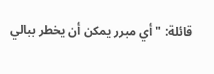قائلة: "أي مبرر يمكن أن يخطر ببالي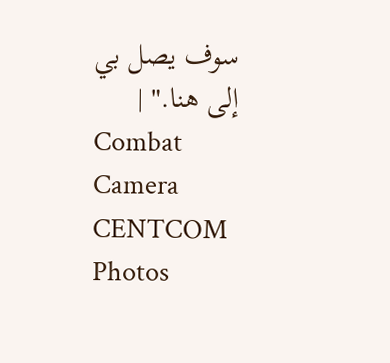سوف يصل بي إلى هنا." |
Combat Camera
CENTCOM Photos